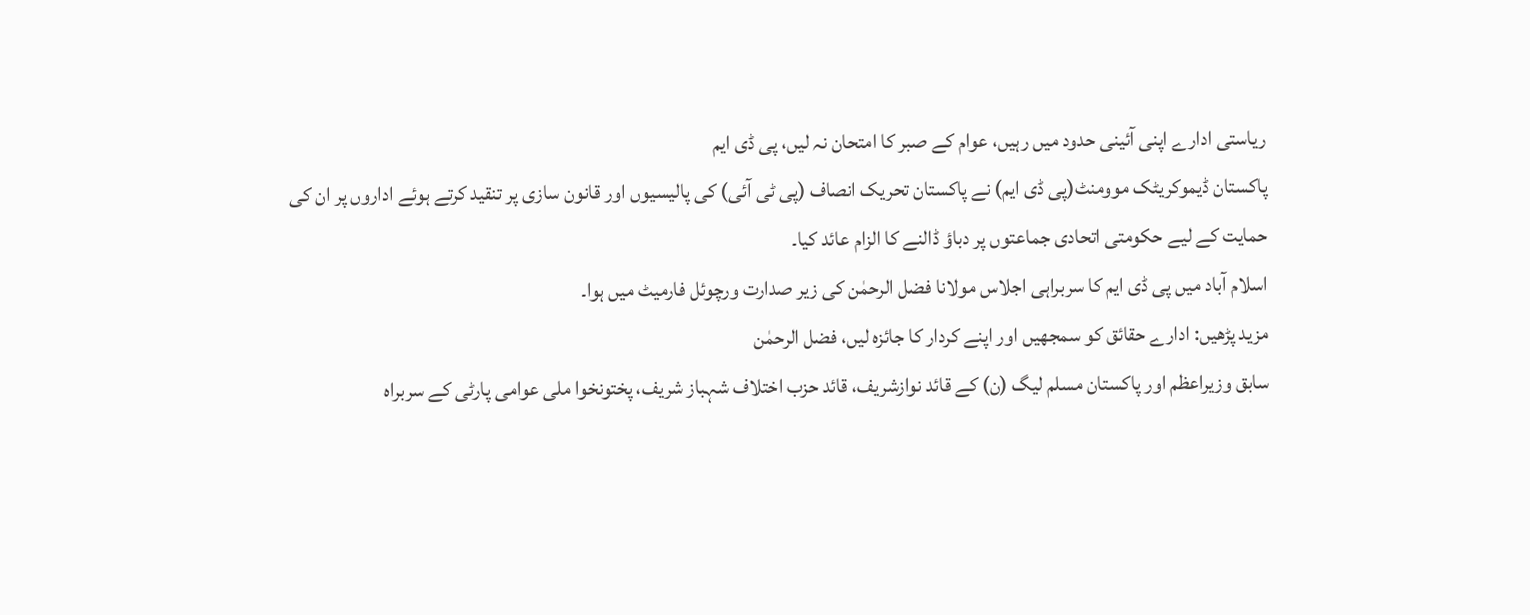ریاستی ادارے اپنی آئینی حدود میں رہیں، عوام کے صبر کا امتحان نہ لیں، پی ڈی ایم
پاکستان ڈیموکریٹک موومنٹ(پی ڈی ایم) نے پاکستان تحریک انصاف (پی ٹی آئی) کی پالیسیوں اور قانون سازی پر تنقید کرتے ہوئے اداروں پر ان کی حمایت کے لیے حکومتی اتحادی جماعتوں پر دباؤ ڈالنے کا الزام عائد کیا۔
اسلام آباد میں پی ڈی ایم کا سربراہی اجلاس مولانا فضل الرحمٰن کی زیر صدارت ورچوئل فارمیٹ میں ہوا۔
مزید پڑھیں: ادارے حقائق کو سمجھیں اور اپنے کردار کا جائزہ لیں، فضل الرحمٰن
سابق وزیراعظم اور پاکستان مسلم لیگ (ن) کے قائد نوازشریف، قائد حزب اختلاف شہباز شریف، پختونخوا ملی عوامی پارٹی کے سربراہ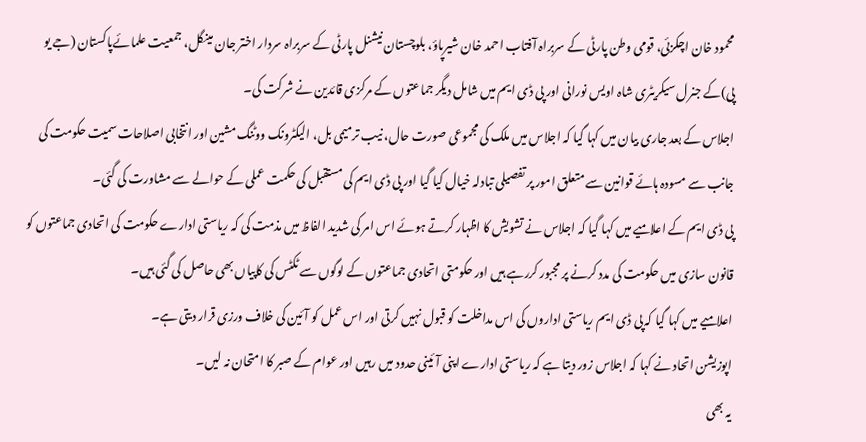محمود خان اچکزئی، قومی وطن پارٹی کے سربراہ آفتاب احمد خان شیرپاؤ، بلوچستان نیشنل پارٹی کے سربراہ سردار اختر جان مینگل، جمعیت علمائےپاکستان (جے یو پی)کے جنرل سیکریٹری شاہ اویس نورانی اور پی ڈی ایم میں شامل دیگر جماعتوں کے مرکزی قائدین نے شرکت کی۔
اجلاس کے بعد جاری بیان میں کہا گیا کہ اجلاس میں ملک کی مجموعی صورت حال، نیب ترمیمی بل، الیکٹرونک ووٹنگ مشین اور انتخابی اصلاحات سمیت حکومت کی جانب سے مسودہ ہائے قوانین سے متعلق امور پر تفصیلی تبادلہ خیال کیا گیا اور پی ڈی ایم کی مستقبل کی حکمت عملی کے حوالے سے مشاورت کی گئی۔
پی ڈی ایم کے اعلامیے میں کہا گیا کہ اجلاس نے تشویش کا اظہار کرتے ہوئے اس امر کی شدید الفاظ میں مذمت کی کہ ریاستی ادارے حکومت کی اتحادی جماعتوں کو قانون سازی میں حکومت کی مدد کرنے پر مجبور کررہے ہیں اور حکومتی اتحادی جماعتوں کے لوگوں سے ٹکٹس کی کاپیاں بھی حاصل کی گئی ہیں۔
اعلامیے میں کہا گیا کہ پی ڈی ایم ریاستی اداروں کی اس مداخلت کو قبول نہیں کرتی اور اس عمل کو آئین کی خلاف ورزی قرار دیتی ہے۔
اپوزیشن اتحاد نے کہا کہ اجلاس زور دیتا ہے کہ ریاستی ادارے اپنی آئینی حدود میں رہیں اور عوام کے صبر کا امتحان نہ لیں۔
یہ بھی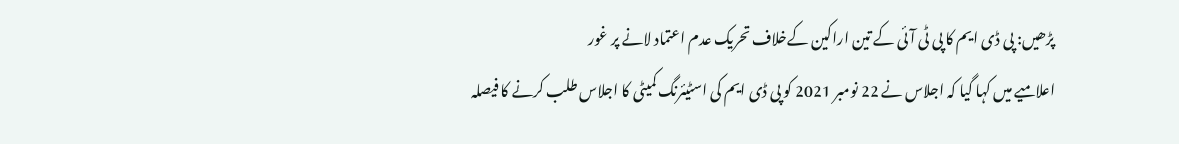پڑھیں: پی ڈی ایم کا پی ٹی آئی کے تین اراکین کےخلاف تحریک عدم اعتماد لانے پر غور
اعلامیے میں کہا گیا کہ اجلاس نے 22 نومبر 2021 کو پی ڈی ایم کی اسٹیئرنگ کمیٹی کا اجلاس طلب کرنے کا فیصلہ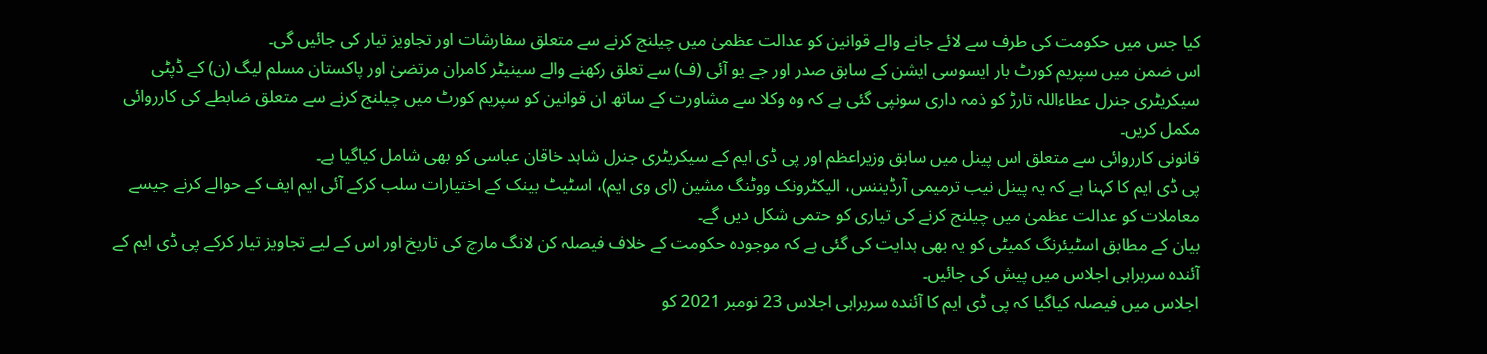کیا جس میں حکومت کی طرف سے لائے جانے والے قوانین کو عدالت عظمیٰ میں چیلنج کرنے سے متعلق سفارشات اور تجاویز تیار کی جائیں گی۔
اس ضمن میں سپریم کورٹ بار ایسوسی ایشن کے سابق صدر اور جے یو آئی (ف) سے تعلق رکھنے والے سینیٹر کامران مرتضیٰ اور پاکستان مسلم لیگ (ن) کے ڈپٹی سیکریٹری جنرل عطاءاللہ تارڑ کو ذمہ داری سونپی گئی ہے کہ وہ وکلا سے مشاورت کے ساتھ ان قوانین کو سپریم کورٹ میں چیلنج کرنے سے متعلق ضابطے کی کارروائی مکمل کریں۔
قانونی کارروائی سے متعلق اس پینل میں سابق وزیراعظم اور پی ڈی ایم کے سیکریٹری جنرل شاہد خاقان عباسی کو بھی شامل کیاگیا ہے۔
پی ڈی ایم کا کہنا ہے کہ یہ پینل نیب ترمیمی آرڈیننس، الیکٹرونک ووٹنگ مشین (ای وی ایم)، اسٹیٹ بینک کے اختیارات سلب کرکے آئی ایم ایف کے حوالے کرنے جیسے معاملات کو عدالت عظمیٰ میں چیلنج کرنے کی تیاری کو حتمی شکل دیں گے۔
بیان کے مطابق اسٹیئرنگ کمیٹی کو یہ بھی ہدایت کی گئی ہے کہ موجودہ حکومت کے خلاف فیصلہ کن لانگ مارچ کی تاریخ اور اس کے لیے تجاویز تیار کرکے پی ڈی ایم کے آئندہ سربراہی اجلاس میں پیش کی جائیں۔
اجلاس میں فیصلہ کیاگیا کہ پی ڈی ایم کا آئندہ سربراہی اجلاس 23 نومبر 2021 کو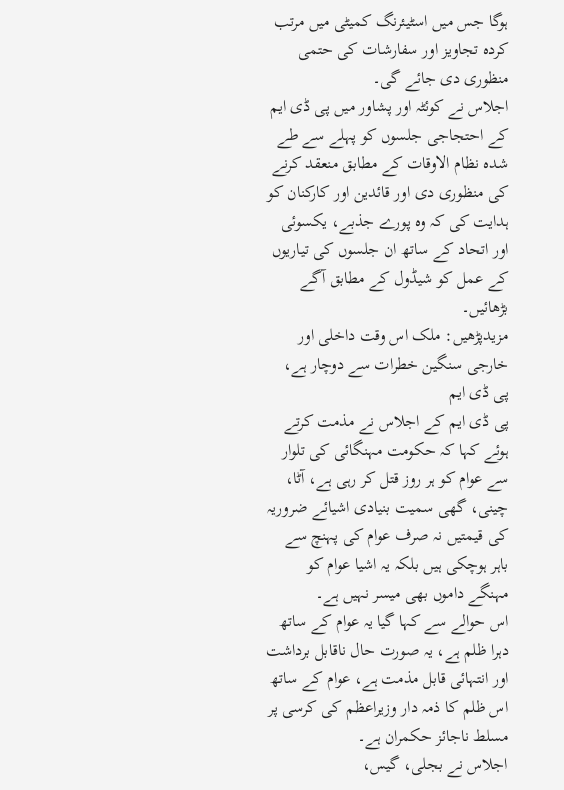ہوگا جس میں اسٹیئرنگ کمیٹی میں مرتب کردہ تجاویز اور سفارشات کی حتمی منظوری دی جائے گی۔
اجلاس نے کوئٹہ اور پشاور میں پی ڈی ایم کے احتجاجی جلسوں کو پہلے سے طے شدہ نظام الاوقات کے مطابق منعقد کرنے کی منظوری دی اور قائدین اور کارکنان کو ہدایت کی کہ وہ پورے جذبے، یکسوئی اور اتحاد کے ساتھ ان جلسوں کی تیاریوں کے عمل کو شیڈول کے مطابق آگے بڑھائیں۔
مزیدپڑھیں: ملک اس وقت داخلی اور خارجی سنگین خطرات سے دوچار ہے، پی ڈی ایم
پی ڈی ایم کے اجلاس نے مذمت کرتے ہوئے کہا کہ حکومت مہنگائی کی تلوار سے عوام کو ہر روز قتل کر رہی ہے، آٹا، چینی، گھی سمیت بنیادی اشیائے ضروریہ کی قیمتیں نہ صرف عوام کی پہنچ سے باہر ہوچکی ہیں بلکہ یہ اشیا عوام کو مہنگے داموں بھی میسر نہیں ہے۔
اس حوالے سے کہا گیا یہ عوام کے ساتھ دہرا ظلم ہے، یہ صورت حال ناقابل برداشت اور انتہائی قابل مذمت ہے، عوام کے ساتھ اس ظلم کا ذمہ دار وزیراعظم کی کرسی پر مسلط ناجائز حکمران ہے۔
اجلاس نے بجلی، گیس،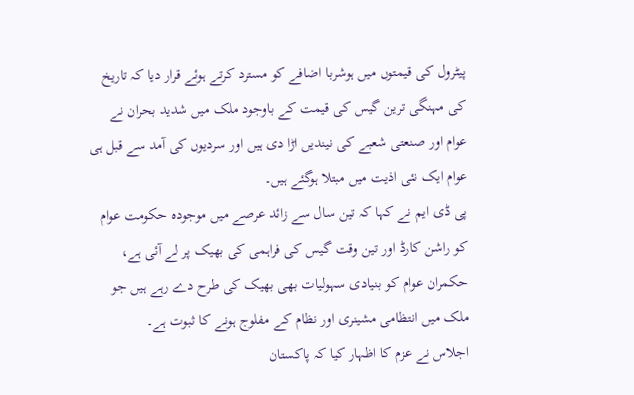پیٹرول کی قیمتوں میں ہوشربا اضافے کو مسترد کرتے ہوئے قرار دیا کہ تاریخ کی مہنگی ترین گیس کی قیمت کے باوجود ملک میں شدید بحران نے عوام اور صنعتی شعبے کی نیندیں اڑا دی ہیں اور سردیوں کی آمد سے قبل ہی عوام ایک نئی اذیت میں مبتلا ہوگئے ہیں۔
پی ڈی ایم نے کہا کہ تین سال سے زائد عرصے میں موجودہ حکومت عوام کو راشن کارڈ اور تین وقت گیس کی فراہمی کی بھیک پر لے آئی ہے، حکمران عوام کو بنیادی سہولیات بھی بھیک کی طرح دے رہے ہیں جو ملک میں انتظامی مشینری اور نظام کے مفلوج ہونے کا ثبوت ہے۔
اجلاس نے عزم کا اظہار کیا کہ پاکستان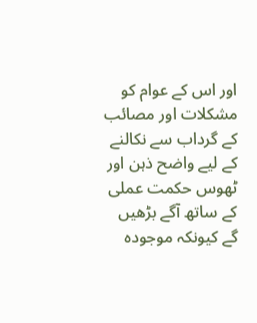اور اس کے عوام کو مشکلات اور مصائب کے گرداب سے نکالنے کے لیے واضح ذہن اور ٹھوس حکمت عملی کے ساتھ آگے بڑھیں گے کیونکہ موجودہ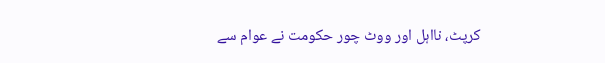کرپٹ، نااہل اور ووٹ چور حکومت نے عوام سے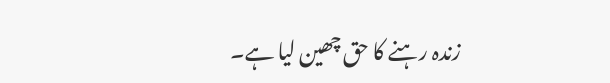زندہ رہنے کا حق چھین لیا ہے۔